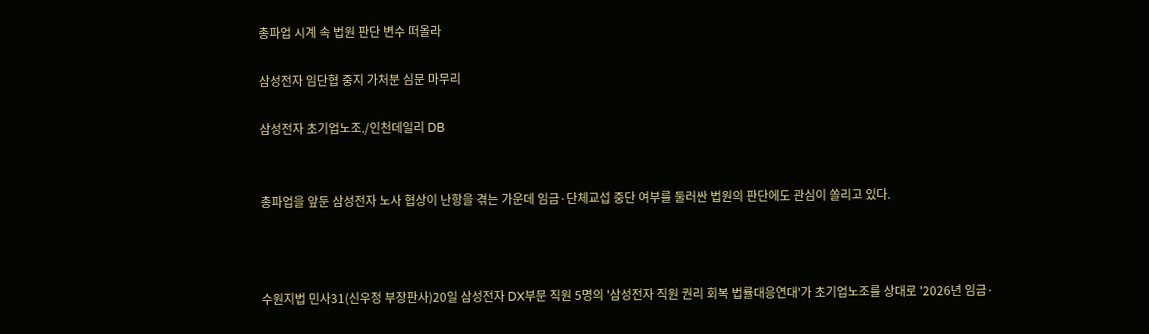총파업 시계 속 법원 판단 변수 떠올라

삼성전자 임단협 중지 가처분 심문 마무리

삼성전자 초기업노조./인천데일리 DB


총파업을 앞둔 삼성전자 노사 협상이 난항을 겪는 가운데 임금·단체교섭 중단 여부를 둘러싼 법원의 판단에도 관심이 쏠리고 있다.



수원지법 민사31(신우정 부장판사)20일 삼성전자 DX부문 직원 5명의 '삼성전자 직원 권리 회복 법률대응연대'가 초기업노조를 상대로 '2026년 임금·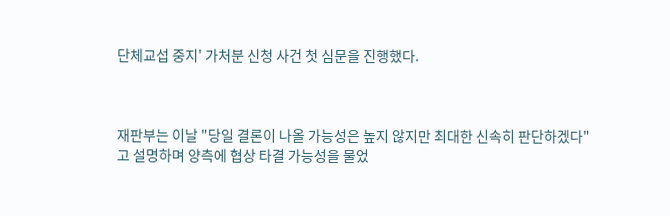단체교섭 중지' 가처분 신청 사건 첫 심문을 진행했다.



재판부는 이날 "당일 결론이 나올 가능성은 높지 않지만 최대한 신속히 판단하겠다"고 설명하며 양측에 협상 타결 가능성을 물었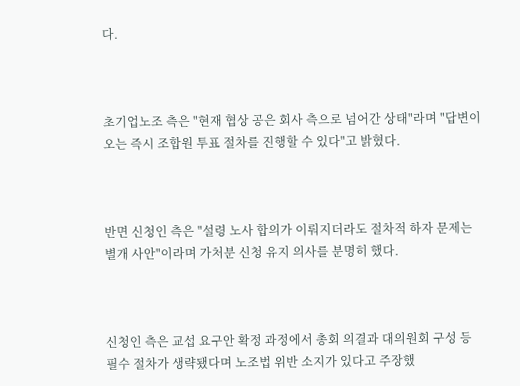다.



초기업노조 측은 "현재 협상 공은 회사 측으로 넘어간 상태"라며 "답변이 오는 즉시 조합원 투표 절차를 진행할 수 있다"고 밝혔다.



반면 신청인 측은 "설령 노사 합의가 이뤄지더라도 절차적 하자 문제는 별개 사안"이라며 가처분 신청 유지 의사를 분명히 했다.



신청인 측은 교섭 요구안 확정 과정에서 총회 의결과 대의원회 구성 등 필수 절차가 생략됐다며 노조법 위반 소지가 있다고 주장했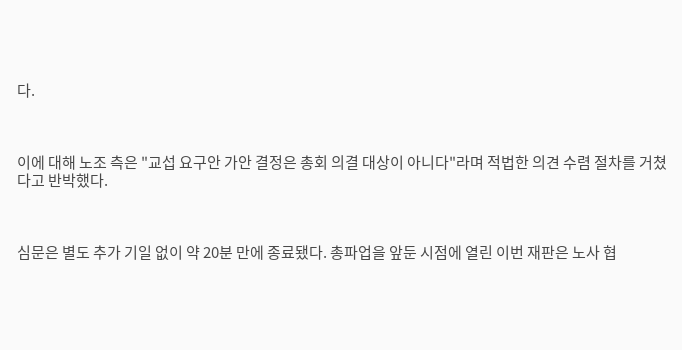다.



이에 대해 노조 측은 "교섭 요구안 가안 결정은 총회 의결 대상이 아니다"라며 적법한 의견 수렴 절차를 거쳤다고 반박했다.



심문은 별도 추가 기일 없이 약 20분 만에 종료됐다. 총파업을 앞둔 시점에 열린 이번 재판은 노사 협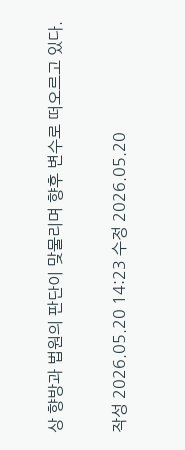상 향방과 법원의 판단이 맞물리며 향후 변수로 떠오르고 있다.

작성 2026.05.20 14:23 수정 2026.05.20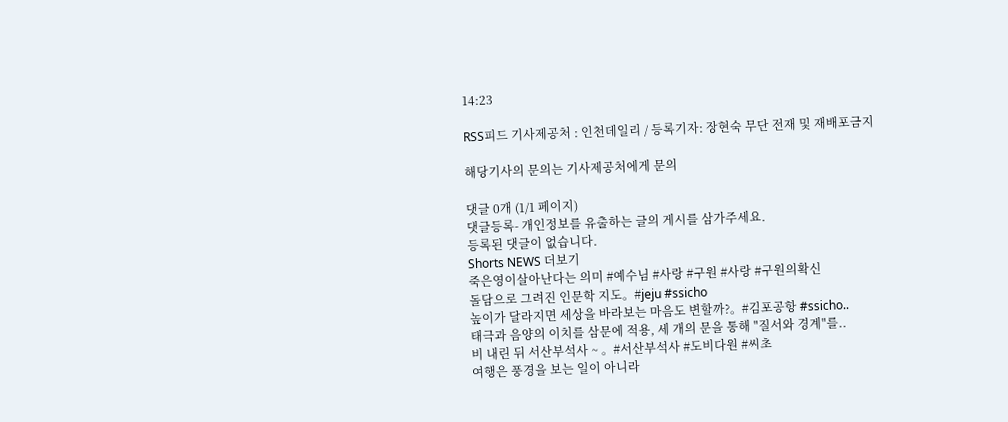14:23

RSS피드 기사제공처 : 인천데일리 / 등록기자: 장현숙 무단 전재 및 재배포금지

해당기사의 문의는 기사제공처에게 문의

댓글 0개 (1/1 페이지)
댓글등록- 개인정보를 유출하는 글의 게시를 삼가주세요.
등록된 댓글이 없습니다.
Shorts NEWS 더보기
죽은영이살아난다는 의미 #예수님 #사랑 #구원 #사랑 #구원의확신
돌담으로 그려진 인문학 지도。#jeju #ssicho
높이가 달라지면 세상을 바라보는 마음도 변할까?。#김포공항 #ssicho..
태극과 음양의 이치를 삼문에 적용, 세 개의 문을 통해 "질서와 경계"를..
비 내린 뒤 서산부석사 ~ 。#서산부석사 #도비다원 #씨초
여행은 풍경을 보는 일이 아니라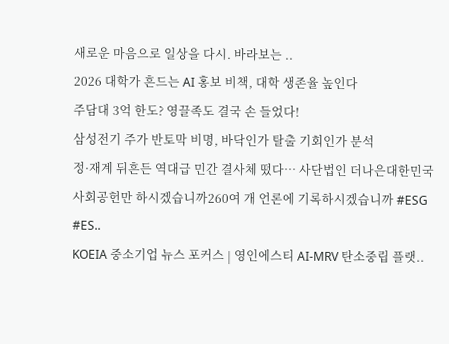새로운 마음으로 일상을 다시. 바라보는 ..
2026 대학가 흔드는 AI 홍보 비책, 대학 생존율 높인다
주담대 3억 한도? 영끌족도 결국 손 들었다!
삼성전기 주가 반토막 비명, 바닥인가 탈출 기회인가 분석
정·재계 뒤흔든 역대급 민간 결사체 떴다… 사단법인 더나은대한민국
사회공헌만 하시겠습니까260여 개 언론에 기록하시겠습니까 #ESG #ES..
KOEIA 중소기업 뉴스 포커스 | 영인에스티 AI-MRV 탄소중립 플랫..